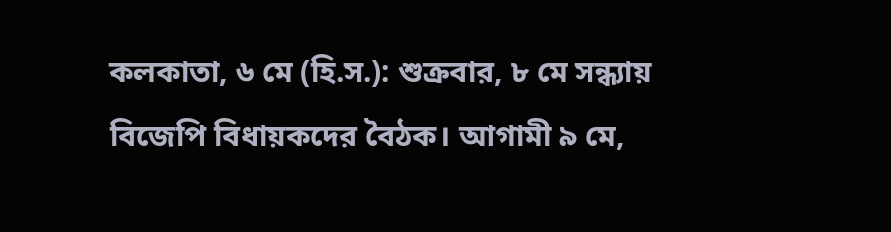কলকাতা, ৬ মে (হি.স.): শুক্রবার, ৮ মে সন্ধ্যায় বিজেপি বিধায়কদের বৈঠক। আগামী ৯ মে,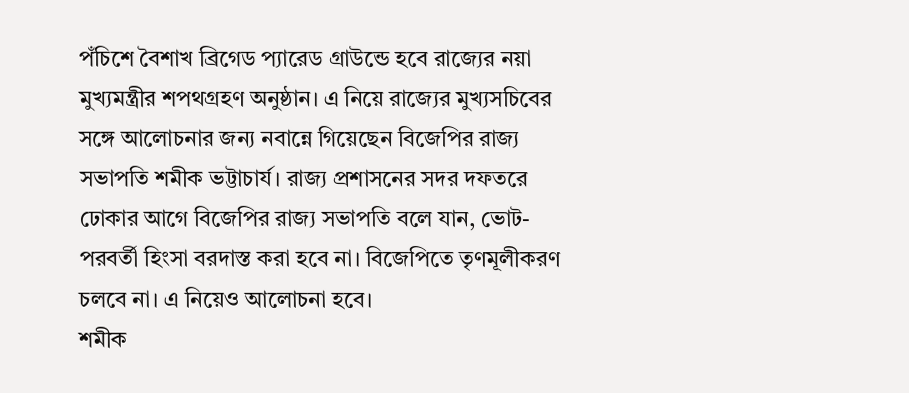পঁচিশে বৈশাখ ব্রিগেড প্যারেড গ্রাউন্ডে হবে রাজ্যের নয়া মুখ্যমন্ত্রীর শপথগ্রহণ অনুষ্ঠান। এ নিয়ে রাজ্যের মুখ্যসচিবের সঙ্গে আলোচনার জন্য নবান্নে গিয়েছেন বিজেপির রাজ্য সভাপতি শমীক ভট্টাচার্য। রাজ্য প্রশাসনের সদর দফতরে ঢোকার আগে বিজেপির রাজ্য সভাপতি বলে যান, ভোট-পরবর্তী হিংসা বরদাস্ত করা হবে না। বিজেপিতে তৃণমূলীকরণ চলবে না। এ নিয়েও আলোচনা হবে।
শমীক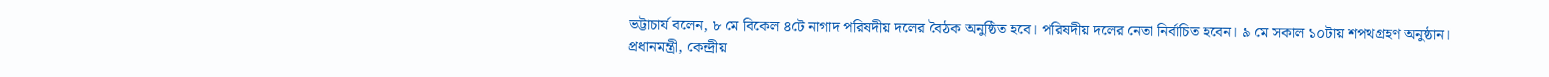ভট্টাচার্য বলেন, ৮ মে বিকেল ৪টে নাগাদ পরিষদীয় দলের বৈঠক অনুষ্ঠিত হবে। পরিষদীয় দলের নেতা নির্বাচিত হবেন। ৯ মে সকাল ১০টায় শপথগ্রহণ অনুষ্ঠান। প্রধানমন্ত্রী, কেন্দ্রীয়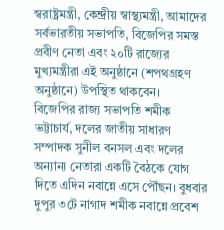স্বরাষ্ট্রমন্ত্রী, কেন্দ্রীয় স্বাস্থ্যমন্ত্রী, আমাদের সর্বভারতীয় সভাপতি, বিজেপির সমস্ত প্রবীণ নেতা এবং ২০টি রাজ্যের মুখ্যমন্ত্রীরা এই অনুষ্ঠানে (শপথগ্রহণ অনুষ্ঠানে) উপস্থিত থাকবেন।
বিজেপির রাজ্য সভাপতি শমীক ভট্টাচার্য, দলের জাতীয় সাধারণ সম্পাদক সুনীল বনসল এবং দলের অন্যান্য নেতারা একটি বৈঠকে যোগ দিতে এদিন নবান্নে এসে পৌঁছন। বুধবার দুপুর ৩টে নাগাদ শমীক নবান্নে প্রবেশ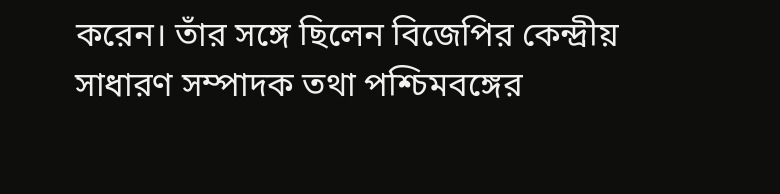করেন। তাঁর সঙ্গে ছিলেন বিজেপির কেন্দ্রীয় সাধারণ সম্পাদক তথা পশ্চিমবঙ্গের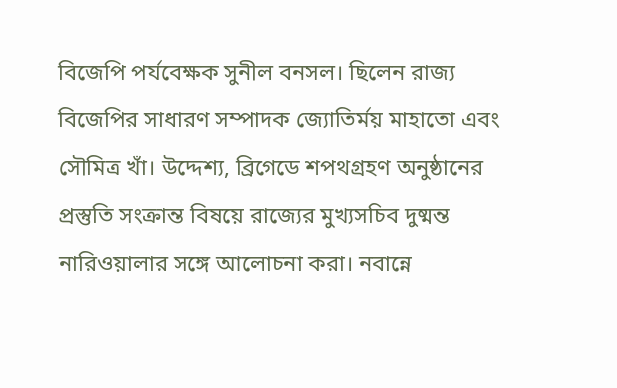বিজেপি পর্যবেক্ষক সুনীল বনসল। ছিলেন রাজ্য বিজেপির সাধারণ সম্পাদক জ্যোতির্ময় মাহাতো এবং সৌমিত্র খাঁ। উদ্দেশ্য, ব্রিগেডে শপথগ্রহণ অনুষ্ঠানের প্রস্তুতি সংক্রান্ত বিষয়ে রাজ্যের মুখ্যসচিব দুষ্মন্ত নারিওয়ালার সঙ্গে আলোচনা করা। নবান্নে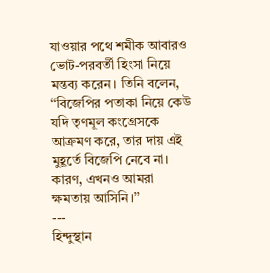যাওয়ার পথে শমীক আবারও ভোট-পরবর্তী হিংসা নিয়ে মন্তব্য করেন। তিনি বলেন, ‘‘বিজেপির পতাকা নিয়ে কেউ যদি তৃণমূল কংগ্রেসকে আক্রমণ করে, তার দায় এই মুহূর্তে বিজেপি নেবে না। কারণ, এখনও আমরা ক্ষমতায় আসিনি।’’
---
হিন্দুস্থান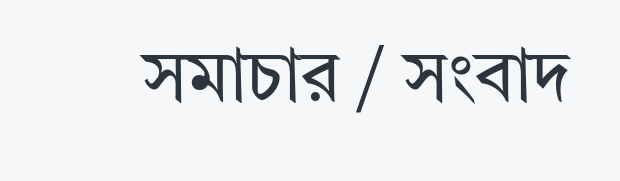সমাচার / সংবাদ